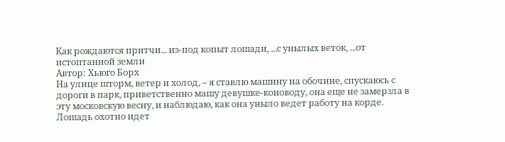Как рождаются притчи... из-под копыт лошади, ...с унылых веток, ...от истоптанной земли
Автор: Хьюго Борх
На улице шторм, ветер и холод, – я ставлю машину на обочине, спускаюсь с дороги в парк, приветственно машу девушке-коноводу, она еще не замерзла в эту московскую весну, и наблюдаю, как она уныло ведет работу на корде.
Лошадь охотно идет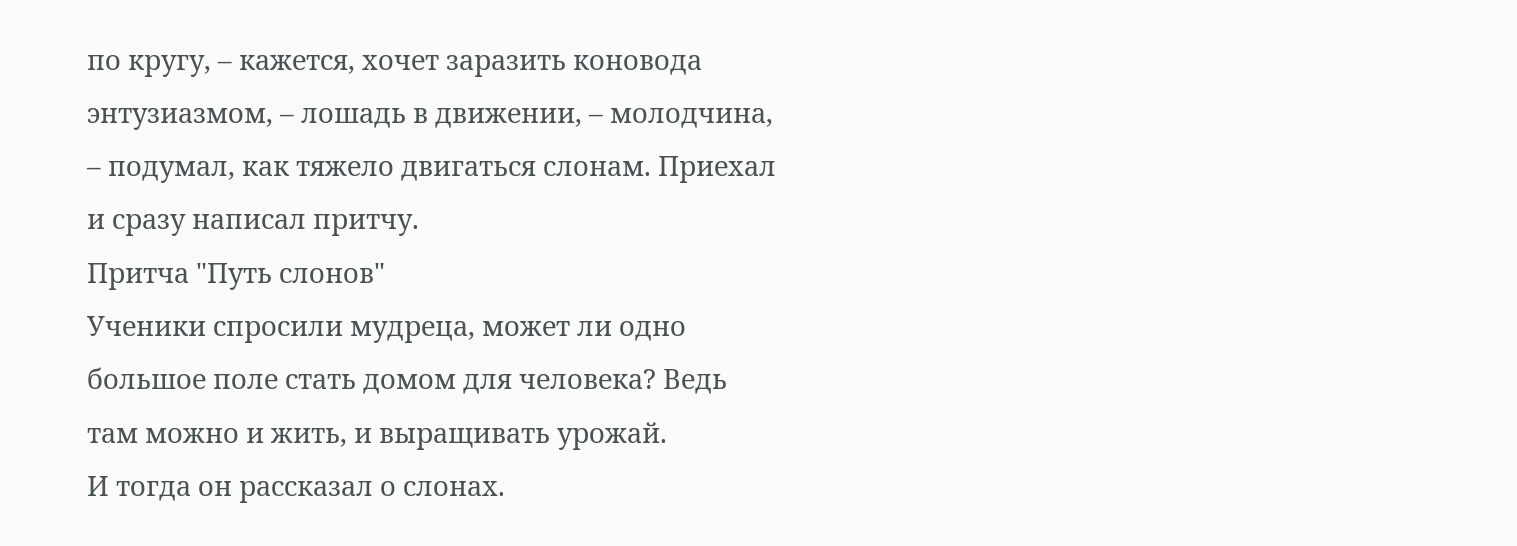по кругу, – кажется, хочет заразить коновода энтузиазмом, – лошадь в движении, – молодчина, – подумал, как тяжело двигаться слонам. Приехал и сразу написал притчу.
Притча "Путь слонов"
Ученики спросили мудреца, может ли одно большое поле стать домом для человека? Ведь там можно и жить, и выращивать урожай.
И тогда он рассказал о слонах.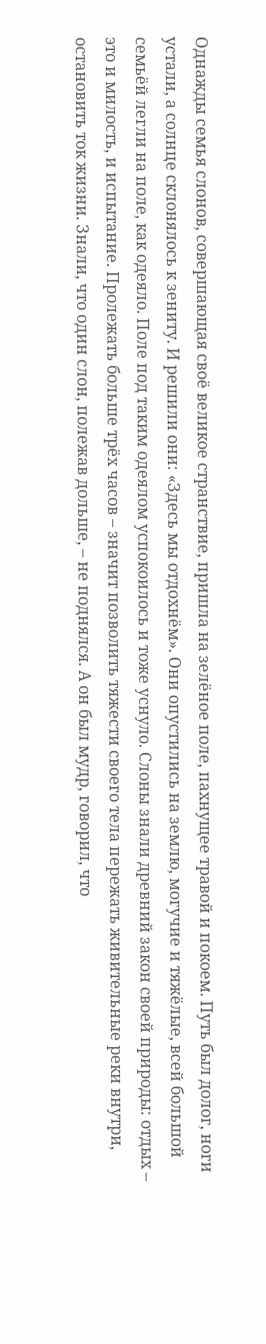Однажды семья слонов, совершающая своё великое странствие, пришла на зелёное поле, пахнущее травой и покоем. Путь был долог, ноги устали, а солнце склонялось к зениту. И решили они: «Здесь мы отдохнём». Они опустились на землю, могучие и тяжёлые, всей большой семьёй легли на поле, как одеяло. Поле под таким одеялом успокоилось и тоже уснуло. Слоны знали древний закон своей природы: отдых – это и милость, и испытание. Пролежать больше трёх часов – значит позволить тяжести своего тела пережать живительные реки внутри, остановить ток жизни. Знали, что один слон, полежав дольше, – не поднялся. А он был мудр, говорил, что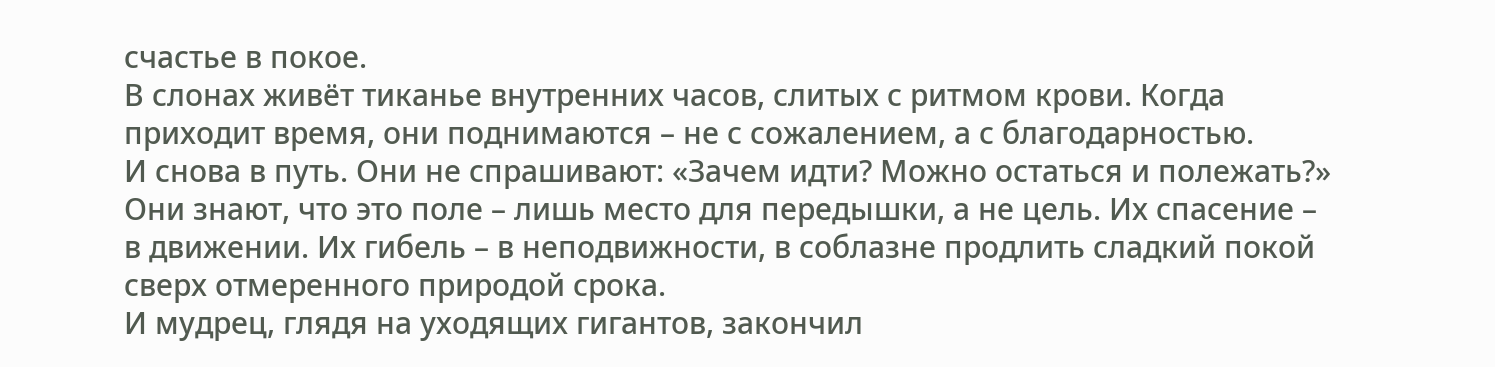счастье в покое.
В слонах живёт тиканье внутренних часов, слитых с ритмом крови. Когда приходит время, они поднимаются – не с сожалением, а с благодарностью.
И снова в путь. Они не спрашивают: «Зачем идти? Можно остаться и полежать?» Они знают, что это поле – лишь место для передышки, а не цель. Их спасение – в движении. Их гибель – в неподвижности, в соблазне продлить сладкий покой сверх отмеренного природой срока.
И мудрец, глядя на уходящих гигантов, закончил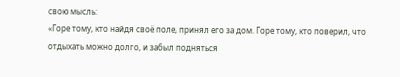свою мысль:
«Горе тому, кто найдя своё поле, принял его за дом. Горе тому, кто поверил, что отдыхать можно долго, и забыл подняться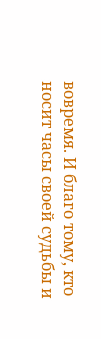вовремя. И благо тому, кто носит часы своей судьбы и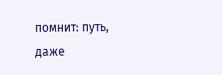помнит: путь, даже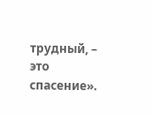трудный, – это спасение».